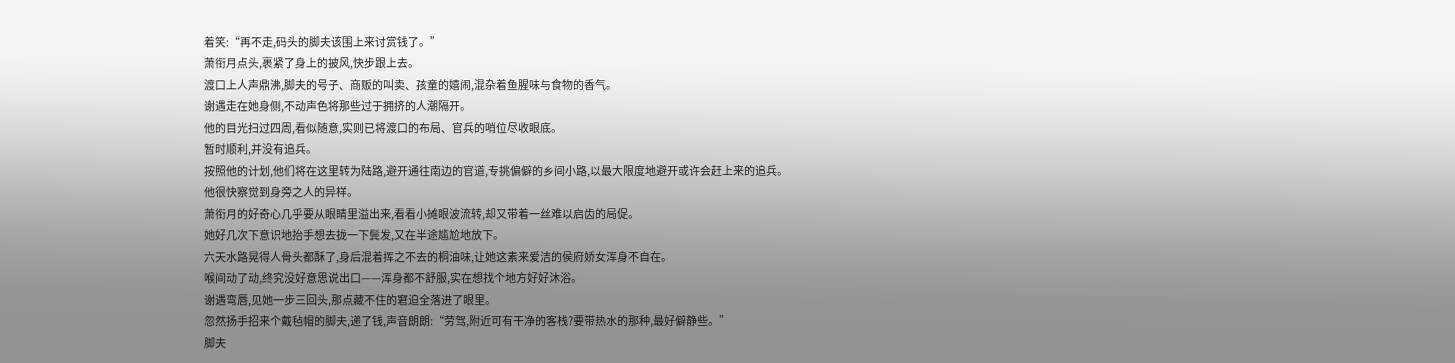着笑:“再不走,码头的脚夫该围上来讨赏钱了。”
萧衔月点头,裹紧了身上的披风,快步跟上去。
渡口上人声鼎沸,脚夫的号子、商贩的叫卖、孩童的嬉闹,混杂着鱼腥味与食物的香气。
谢遇走在她身侧,不动声色将那些过于拥挤的人潮隔开。
他的目光扫过四周,看似随意,实则已将渡口的布局、官兵的哨位尽收眼底。
暂时顺利,并没有追兵。
按照他的计划,他们将在这里转为陆路,避开通往南边的官道,专挑偏僻的乡间小路,以最大限度地避开或许会赶上来的追兵。
他很快察觉到身旁之人的异样。
萧衔月的好奇心几乎要从眼睛里溢出来,看看小摊眼波流转,却又带着一丝难以启齿的局促。
她好几次下意识地抬手想去拢一下鬓发,又在半途尴尬地放下。
六天水路晃得人骨头都酥了,身后混着挥之不去的桐油味,让她这素来爱洁的侯府娇女浑身不自在。
喉间动了动,终究没好意思说出口——浑身都不舒服,实在想找个地方好好沐浴。
谢遇弯唇,见她一步三回头,那点藏不住的窘迫全落进了眼里。
忽然扬手招来个戴毡帽的脚夫,递了钱,声音朗朗:“劳驾,附近可有干净的客栈?要带热水的那种,最好僻静些。”
脚夫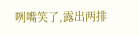咧嘴笑了,露出两排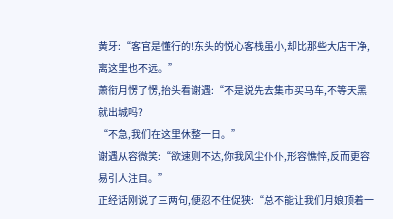黄牙:“客官是懂行的!东头的悦心客栈虽小,却比那些大店干净,离这里也不远。”
萧衔月愣了愣,抬头看谢遇:“不是说先去集市买马车,不等天黑就出城吗?
“不急,我们在这里休整一日。”
谢遇从容微笑:“欲速则不达,你我风尘仆仆,形容憔悴,反而更容易引人注目。”
正经话刚说了三两句,便忍不住促狭:“总不能让我们月娘顶着一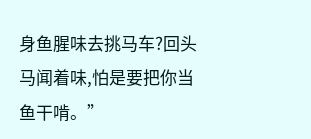身鱼腥味去挑马车?回头马闻着味,怕是要把你当鱼干啃。”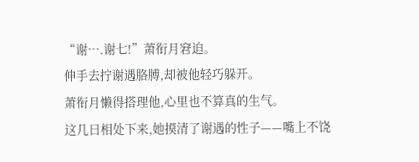“谢….谢七!”萧衔月窘迫。
伸手去拧谢遇胳膊,却被他轻巧躲开。
萧衔月懒得搭理他,心里也不算真的生气。
这几日相处下来,她摸清了谢遇的性子——嘴上不饶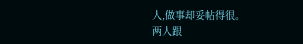人,做事却妥帖得很。
两人跟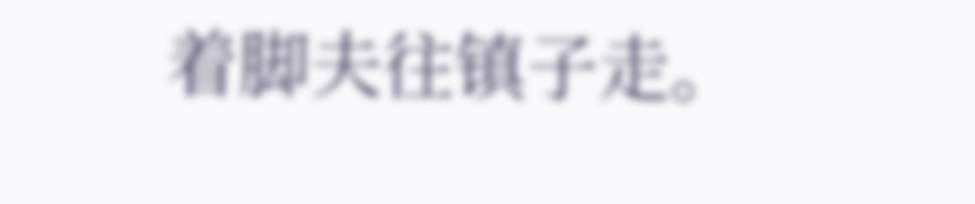着脚夫往镇子走。